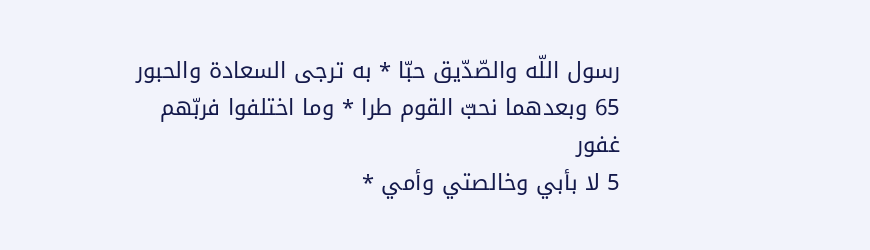رسول اللّه والصّدّيق حبّا * به ترجى السعادة والحبور
65 وبعدهما نحبّ القوم طرا * وما اختلفوا فربّهم غفور
5 لا بأبي وخالصتي وأمي *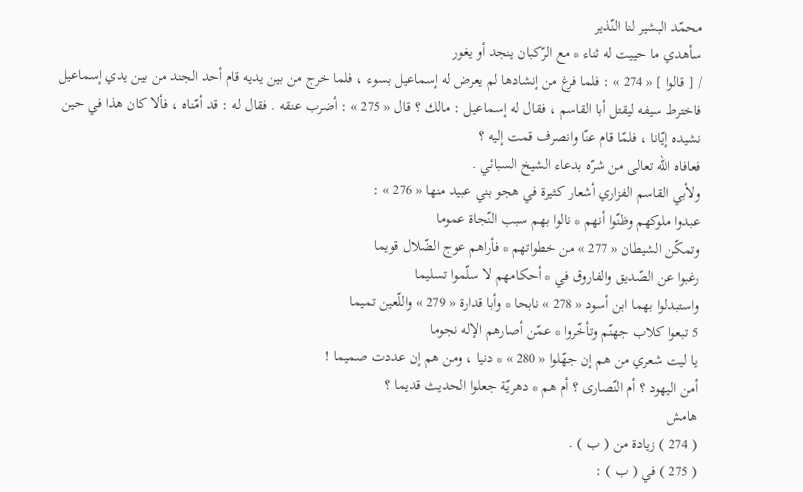محمّد البشير لنا النّذير
سأهدي ما حييت له ثناء * مع الرّكبان ينجد أو يغور
/ [ قالوا ] « 274 » : فلما فرغ من إنشادها لم يعرض له إسماعيل بسوء ، فلما خرج من بين يديه قام أحد الجند من بين يدي إسماعيل فاخترط سيفه ليقتل أبا القاسم ، فقال له إسماعيل : مالك ؟ قال « 275 » : أضرب عنقه . فقال له : قد أمّناه ، فألا كان هذا في حين نشيده إيّانا ، فلمّا قام عنّا وانصرف قمت إليه ؟
فعافاه اللّه تعالى من شرّه بدعاء الشيخ السبائي .
ولأبي القاسم الفزاري أشعار كثيرة في هجو بني عبيد منها « 276 » :
عبدوا ملوكهم وظنّوا أنهم * نالوا بهم سبب النّجاة عموما
وتمكّن الشيطان « 277 » من خطواتهم * فأراهم عوج الضّلال قويما
رغبوا عن الصّديق والفاروق في * أحكامهم لا سلّموا تسليما
واستبدلوا بهما ابن أسود « 278 » نابحا * وأبا قدارة « 279 » واللّعين تميما
5 تبعوا كلاب جهنّم وتأخّروا * عمّن أصارهم الإله نجوما
يا ليت شعري من هم إن جهّلوا « 280 » * دنيا ، ومن هم إن عددت صميما !
أمن اليهود ؟ أم النّصارى ؟ أم هم * دهريّة جعلوا الحديث قديما ؟
هامش
( 274 ) زيادة من ( ب ) .
( 275 ) في ( ب ) :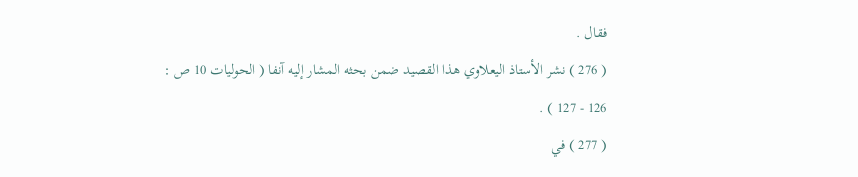فقال .
( 276 ) نشر الأستاذ اليعلاوي هذا القصيد ضمن بحثه المشار إليه آنفا ( الحوليات 10 ص :
126 - 127 ) .
( 277 ) في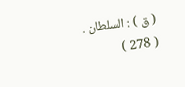( ق ) : السلطان .
( 278 )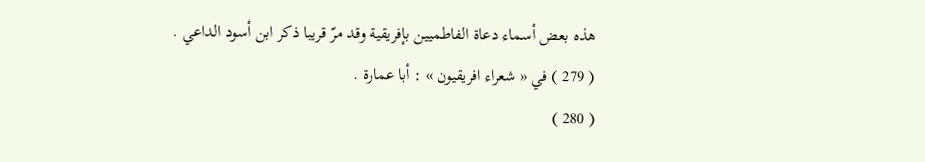هذه بعض أسماء دعاة الفاطميين بإفريقية وقد مرّ قريبا ذكر ابن أسود الداعي .
( 279 ) في « شعراء افريقيون » : أبا عمارة .
( 280 )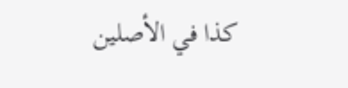كذا في الأصلين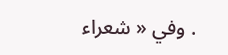. وفي « شعراء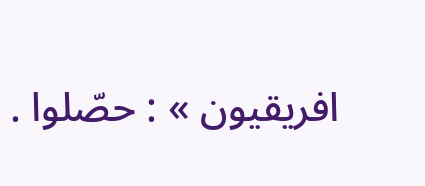افريقيون » : حصّلوا .